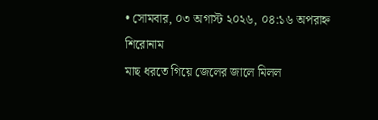• সোমবার, ০৩ অগাস্ট ২০২৬, ০৪:১৬ অপরাহ্ন
শিরোনাম
মাছ ধরতে গিয়ে জেলের জালে মিলল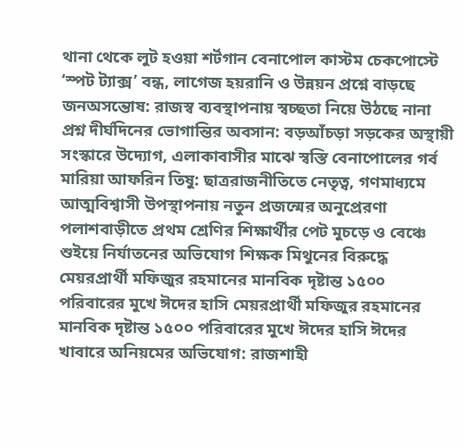থানা থেকে লুট হওয়া শর্টগান বেনাপোল কাস্টম চেকপোস্টে ‘স্পট ট্যাক্স’ বন্ধ, লাগেজ হয়রানি ও উন্নয়ন প্রশ্নে বাড়ছে জনঅসন্তোষ: রাজস্ব ব্যবস্থাপনায় স্বচ্ছতা নিয়ে উঠছে নানা প্রশ্ন দীর্ঘদিনের ভোগান্তির অবসান: বড়আঁচড়া সড়কের অস্থায়ী সংস্কারে উদ্যোগ, এলাকাবাসীর মাঝে স্বস্তি বেনাপোলের গর্ব মারিয়া আফরিন তিষু: ছাত্ররাজনীতিতে নেতৃত্ব, গণমাধ্যমে আত্মবিশ্বাসী উপস্থাপনায় নতুন প্রজন্মের অনুপ্রেরণা পলাশবাড়ীতে প্রথম শ্রেণির শিক্ষার্থীর পেট মুচড়ে ও বেঞ্চে শুইয়ে নির্যাতনের অভিযোগ শিক্ষক মিথুনের বিরুদ্ধে মেয়রপ্রার্থী মফিজুর রহমানের মানবিক দৃষ্টান্ত ১৫০০ পরিবারের মুখে ঈদের হাসি মেয়রপ্রার্থী মফিজুর রহমানের মানবিক দৃষ্টান্ত ১৫০০ পরিবারের মুখে ঈদের হাসি ঈদের খাবারে অনিয়মের অভিযোগ: রাজশাহী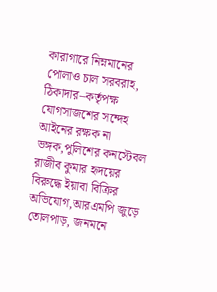কারাগারে নিম্নমানের পোলাও চাল সরবরাহ, ঠিকাদার–কর্তৃপক্ষ যোগসাজশের সন্দেহ আইনের রক্ষক না ভঙ্গক,পুলিশের কনস্টেবল রাজীব কুমার হৃদয়ের বিরুদ্ধে ইয়াবা বিক্রির অভিযোগ,আরএমপি জুড়ে তোলপাড়, জনমনে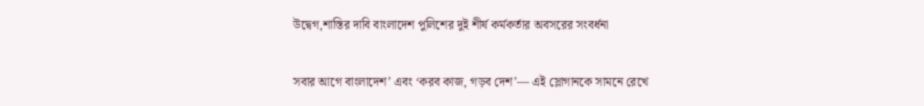উদ্বেগ,শাস্তির দাবি বাংলাদেশ পুলিশের দুই শীর্ষ কর্মকর্তার অবসরের সংবর্ধনা

সবার আগে বাংলাদেশ’ এবং ‘করব কাজ, গড়ব দেশ’— এই স্লোগানকে সামনে রেখে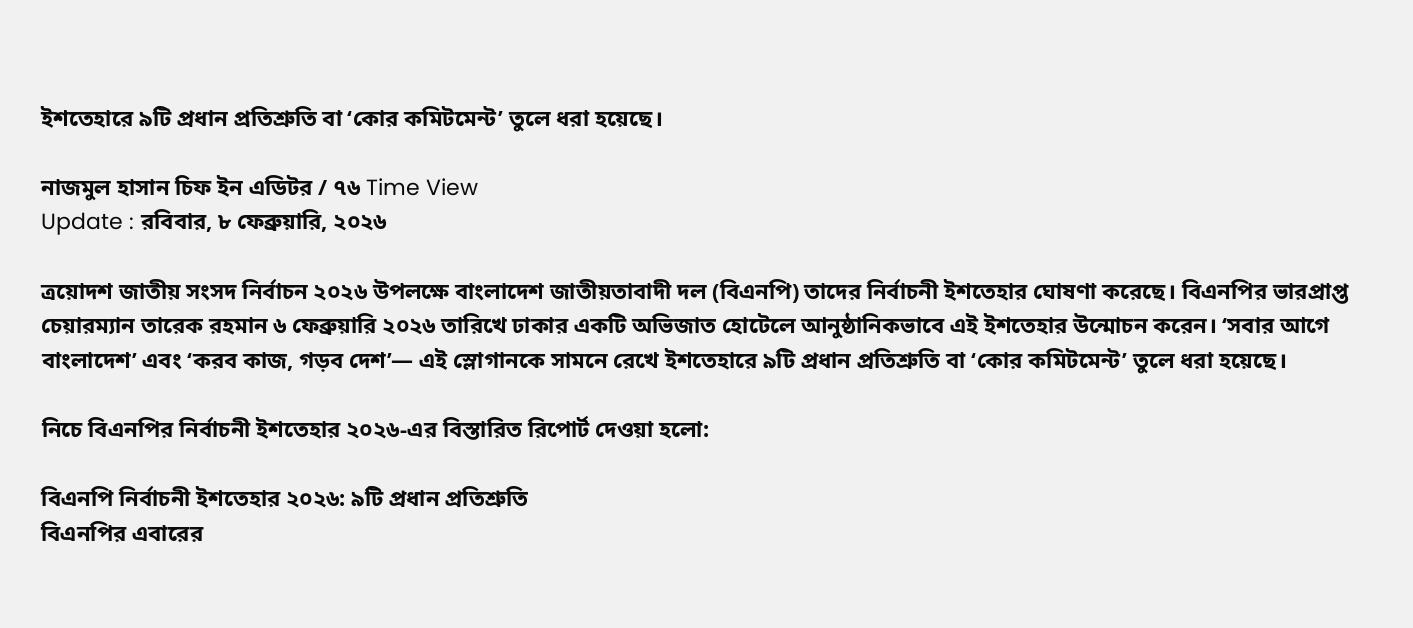ইশতেহারে ৯টি প্রধান প্রতিশ্রুতি বা ‘কোর কমিটমেন্ট’ তুলে ধরা হয়েছে।

নাজমুল হাসান চিফ ইন এডিটর / ৭৬ Time View
Update : রবিবার, ৮ ফেব্রুয়ারি, ২০২৬

ত্রয়োদশ জাতীয় সংসদ নির্বাচন ২০২৬ উপলক্ষে বাংলাদেশ জাতীয়তাবাদী দল (বিএনপি) তাদের নির্বাচনী ইশতেহার ঘোষণা করেছে। বিএনপির ভারপ্রাপ্ত চেয়ারম্যান তারেক রহমান ৬ ফেব্রুয়ারি ২০২৬ তারিখে ঢাকার একটি অভিজাত হোটেলে আনুষ্ঠানিকভাবে এই ইশতেহার উন্মোচন করেন। ‘সবার আগে বাংলাদেশ’ এবং ‘করব কাজ, গড়ব দেশ’— এই স্লোগানকে সামনে রেখে ইশতেহারে ৯টি প্রধান প্রতিশ্রুতি বা ‘কোর কমিটমেন্ট’ তুলে ধরা হয়েছে।

নিচে বিএনপির নির্বাচনী ইশতেহার ২০২৬-এর বিস্তারিত রিপোর্ট দেওয়া হলো:

বিএনপি নির্বাচনী ইশতেহার ২০২৬: ৯টি প্রধান প্রতিশ্রুতি
বিএনপির এবারের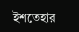ইশতেহার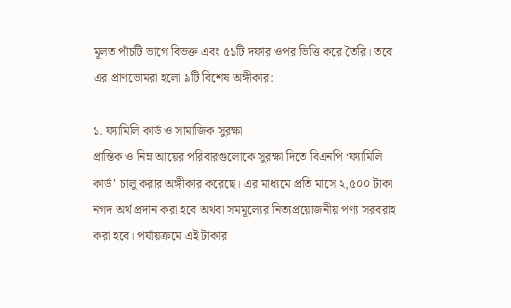মূলত পাঁচটি ভাগে বিভক্ত এবং ৫১টি দফার ওপর ভিত্তি করে তৈরি। তবে এর প্রাণভোমরা হলো ৯টি বিশেষ অঙ্গীকার:

১. ফ্যামিলি কার্ড ও সামাজিক সুরক্ষা
প্রান্তিক ও নিম্ন আয়ের পরিবারগুলোকে সুরক্ষা দিতে বিএনপি ‘ফ্যামিলি কার্ড’ চালু করার অঙ্গীকার করেছে। এর মাধ্যমে প্রতি মাসে ২,৫০০ টাকা নগদ অর্থ প্রদান করা হবে অথবা সমমূল্যের নিত্যপ্রয়োজনীয় পণ্য সরবরাহ করা হবে। পর্যায়ক্রমে এই টাকার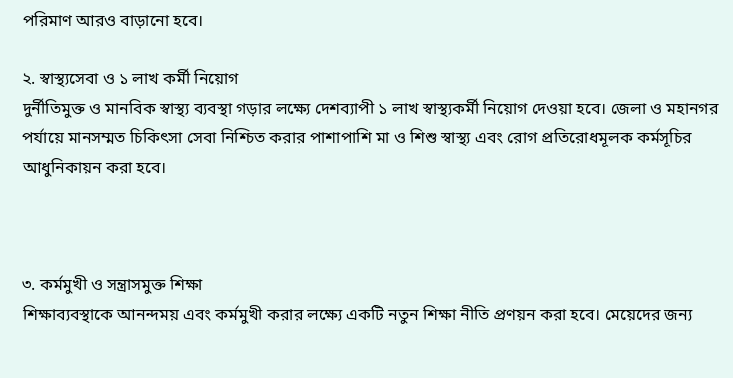পরিমাণ আরও বাড়ানো হবে।

২. স্বাস্থ্যসেবা ও ১ লাখ কর্মী নিয়োগ
দুর্নীতিমুক্ত ও মানবিক স্বাস্থ্য ব্যবস্থা গড়ার লক্ষ্যে দেশব্যাপী ১ লাখ স্বাস্থ্যকর্মী নিয়োগ দেওয়া হবে। জেলা ও মহানগর পর্যায়ে মানসম্মত চিকিৎসা সেবা নিশ্চিত করার পাশাপাশি মা ও শিশু স্বাস্থ্য এবং রোগ প্রতিরোধমূলক কর্মসূচির আধুনিকায়ন করা হবে।



৩. কর্মমুখী ও সন্ত্রাসমুক্ত শিক্ষা
শিক্ষাব্যবস্থাকে আনন্দময় এবং কর্মমুখী করার লক্ষ্যে একটি নতুন শিক্ষা নীতি প্রণয়ন করা হবে। মেয়েদের জন্য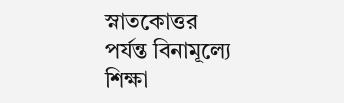স্নাতকোত্তর পর্যন্ত বিনামূল্যে শিক্ষা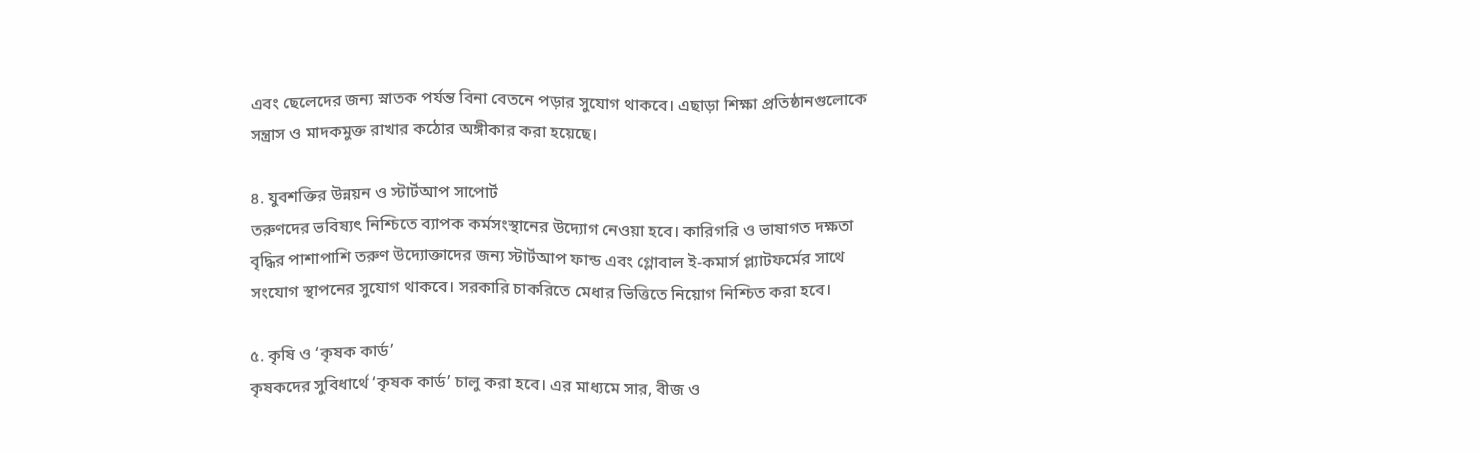এবং ছেলেদের জন্য স্নাতক পর্যন্ত বিনা বেতনে পড়ার সুযোগ থাকবে। এছাড়া শিক্ষা প্রতিষ্ঠানগুলোকে সন্ত্রাস ও মাদকমুক্ত রাখার কঠোর অঙ্গীকার করা হয়েছে।

৪. যুবশক্তির উন্নয়ন ও স্টার্টআপ সাপোর্ট
তরুণদের ভবিষ্যৎ নিশ্চিতে ব্যাপক কর্মসংস্থানের উদ্যোগ নেওয়া হবে। কারিগরি ও ভাষাগত দক্ষতা বৃদ্ধির পাশাপাশি তরুণ উদ্যোক্তাদের জন্য স্টার্টআপ ফান্ড এবং গ্লোবাল ই-কমার্স প্ল্যাটফর্মের সাথে সংযোগ স্থাপনের সুযোগ থাকবে। সরকারি চাকরিতে মেধার ভিত্তিতে নিয়োগ নিশ্চিত করা হবে।

৫. কৃষি ও ‘কৃষক কার্ড’
কৃষকদের সুবিধার্থে ‘কৃষক কার্ড’ চালু করা হবে। এর মাধ্যমে সার, বীজ ও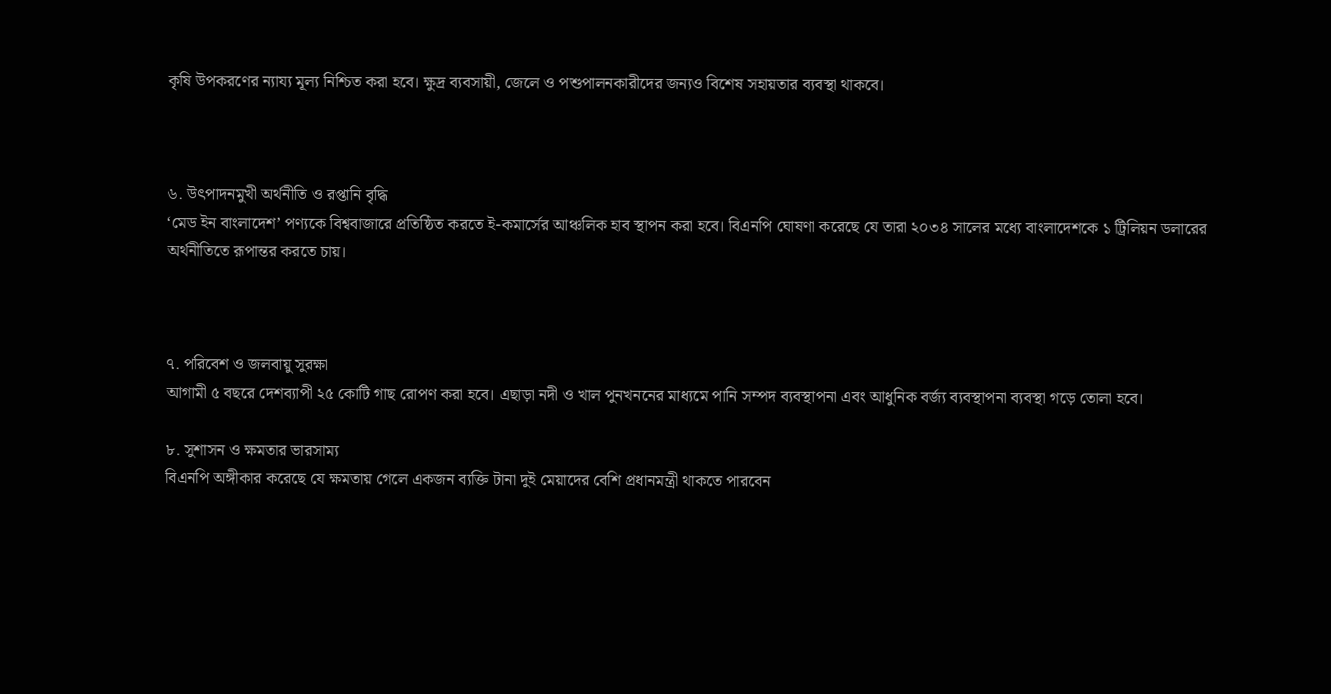কৃষি উপকরণের ন্যায্য মূল্য নিশ্চিত করা হবে। ক্ষুদ্র ব্যবসায়ী, জেলে ও পশুপালনকারীদের জন্যও বিশেষ সহায়তার ব্যবস্থা থাকবে।



৬. উৎপাদনমুখী অর্থনীতি ও রপ্তানি বৃদ্ধি
‘মেড ইন বাংলাদেশ’ পণ্যকে বিশ্ববাজারে প্রতিষ্ঠিত করতে ই-কমার্সের আঞ্চলিক হাব স্থাপন করা হবে। বিএনপি ঘোষণা করেছে যে তারা ২০৩৪ সালের মধ্যে বাংলাদেশকে ১ ট্রিলিয়ন ডলারের অর্থনীতিতে রূপান্তর করতে চায়।



৭. পরিবেশ ও জলবায়ু সুরক্ষা
আগামী ৫ বছরে দেশব্যাপী ২৫ কোটি গাছ রোপণ করা হবে। এছাড়া নদী ও খাল পুনখননের মাধ্যমে পানি সম্পদ ব্যবস্থাপনা এবং আধুনিক বর্জ্য ব্যবস্থাপনা ব্যবস্থা গড়ে তোলা হবে।

৮. সুশাসন ও ক্ষমতার ভারসাম্য
বিএনপি অঙ্গীকার করেছে যে ক্ষমতায় গেলে একজন ব্যক্তি টানা দুই মেয়াদের বেশি প্রধানমন্ত্রী থাকতে পারবেন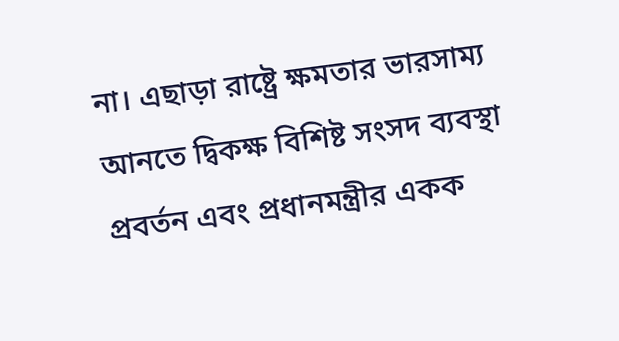না। এছাড়া রাষ্ট্রে ক্ষমতার ভারসাম্য আনতে দ্বিকক্ষ বিশিষ্ট সংসদ ব্যবস্থা প্রবর্তন এবং প্রধানমন্ত্রীর একক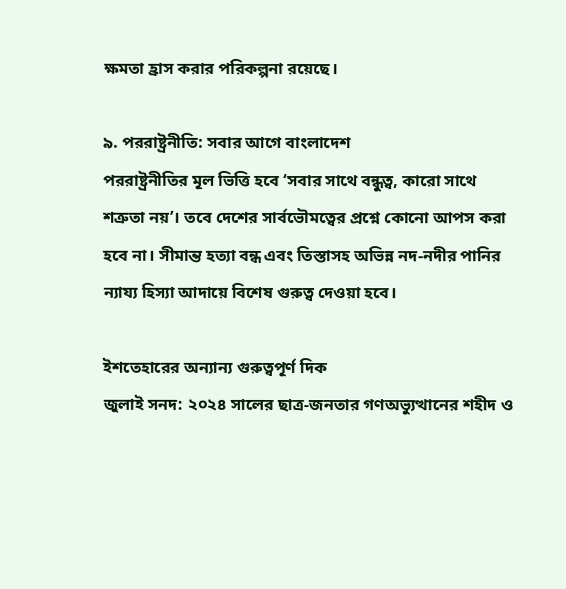ক্ষমতা হ্রাস করার পরিকল্পনা রয়েছে।

৯. পররাষ্ট্রনীতি: সবার আগে বাংলাদেশ
পররাষ্ট্রনীতির মূল ভিত্তি হবে ‘সবার সাথে বন্ধুত্ব, কারো সাথে শত্রুতা নয়’। তবে দেশের সার্বভৌমত্বের প্রশ্নে কোনো আপস করা হবে না। সীমান্ত হত্যা বন্ধ এবং তিস্তাসহ অভিন্ন নদ-নদীর পানির ন্যায্য হিস্যা আদায়ে বিশেষ গুরুত্ব দেওয়া হবে।

ইশতেহারের অন্যান্য গুরুত্বপূর্ণ দিক
জুলাই সনদ: ২০২৪ সালের ছাত্র-জনতার গণঅভ্যুত্থানের শহীদ ও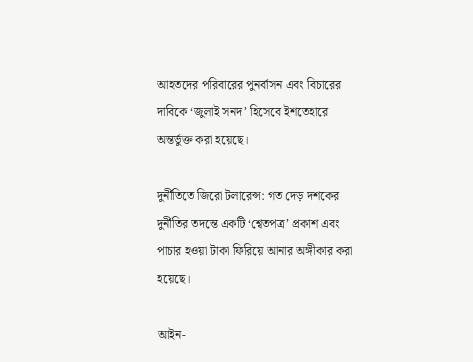আহতদের পরিবারের পুনর্বাসন এবং বিচারের দাবিকে ‘জুলাই সনদ’ হিসেবে ইশতেহারে অন্তর্ভুক্ত করা হয়েছে।

দুর্নীতিতে জিরো টলারেন্স: গত দেড় দশকের দুর্নীতির তদন্তে একটি ‘শ্বেতপত্র’ প্রকাশ এবং পাচার হওয়া টাকা ফিরিয়ে আনার অঙ্গীকার করা হয়েছে।

আইন-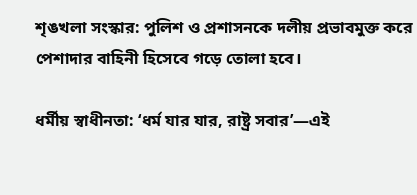শৃঙখলা সংস্কার: পুলিশ ও প্রশাসনকে দলীয় প্রভাবমুক্ত করে পেশাদার বাহিনী হিসেবে গড়ে তোলা হবে।

ধর্মীয় স্বাধীনতা: ‘ধর্ম যার যার, রাষ্ট্র সবার’—এই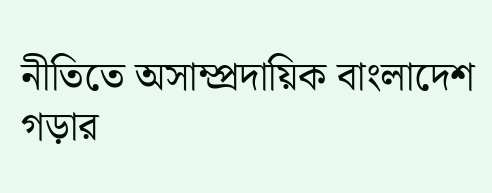নীতিতে অসাম্প্রদায়িক বাংলাদেশ গড়ার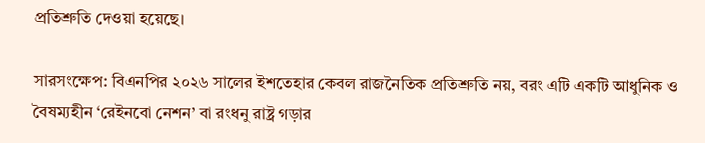প্রতিশ্রুতি দেওয়া হয়েছে।

সারসংক্ষেপ: বিএনপির ২০২৬ সালের ইশতেহার কেবল রাজনৈতিক প্রতিশ্রুতি নয়, বরং এটি একটি আধুনিক ও বৈষম্যহীন ‘রেইনবো নেশন’ বা রংধনু রাষ্ট্র গড়ার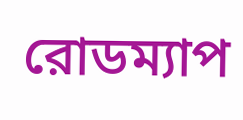রোডম্যাপ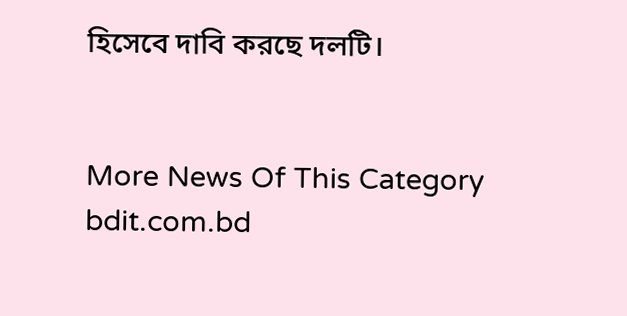হিসেবে দাবি করছে দলটি।


More News Of This Category
bdit.com.bd